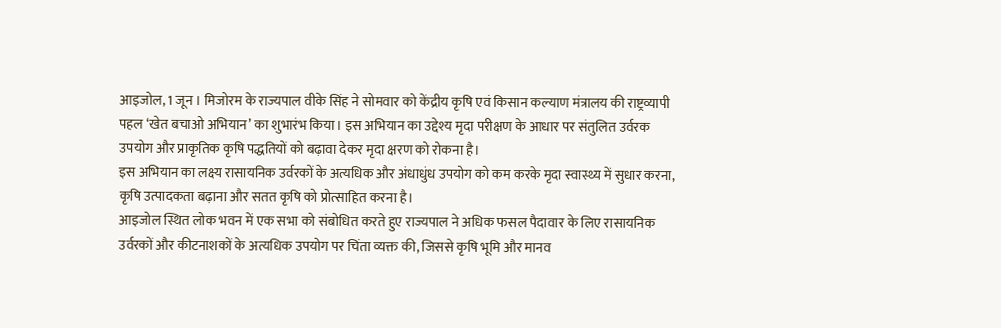आइजोल, 1 जून । मिजोरम के राज्यपाल वीके सिंह ने सोमवार को केंद्रीय कृषि एवं किसान कल्याण मंत्रालय की राष्ट्रव्यापी पहल ‘खेत बचाओ अभियान’ का शुभारंभ किया। इस अभियान का उद्देश्य मृदा परीक्षण के आधार पर संतुलित उर्वरक उपयोग और प्राकृतिक कृषि पद्धतियों को बढ़ावा देकर मृदा क्षरण को रोकना है।
इस अभियान का लक्ष्य रासायनिक उर्वरकों के अत्यधिक और अंधाधुंध उपयोग को कम करके मृदा स्वास्थ्य में सुधार करना, कृषि उत्पादकता बढ़ाना और सतत कृषि को प्रोत्साहित करना है।
आइजोल स्थित लोक भवन में एक सभा को संबोधित करते हुए राज्यपाल ने अधिक फसल पैदावार के लिए रासायनिक उर्वरकों और कीटनाशकों के अत्यधिक उपयोग पर चिंता व्यक्त की, जिससे कृषि भूमि और मानव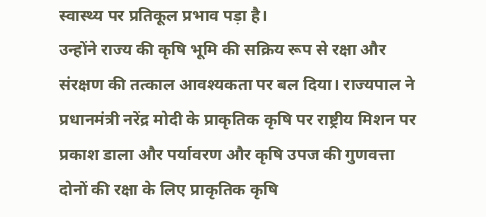स्वास्थ्य पर प्रतिकूल प्रभाव पड़ा है।
उन्होंने राज्य की कृषि भूमि की सक्रिय रूप से रक्षा और संरक्षण की तत्काल आवश्यकता पर बल दिया। राज्यपाल ने प्रधानमंत्री नरेंद्र मोदी के प्राकृतिक कृषि पर राष्ट्रीय मिशन पर प्रकाश डाला और पर्यावरण और कृषि उपज की गुणवत्ता दोनों की रक्षा के लिए प्राकृतिक कृषि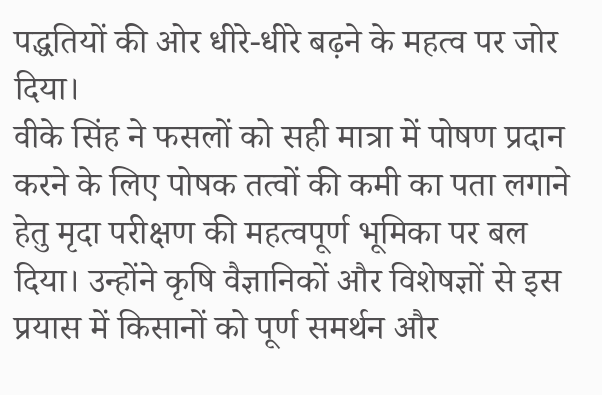पद्धतियों की ओर धीरे-धीरे बढ़ने के महत्व पर जोर दिया।
वीके सिंह ने फसलों को सही मात्रा में पोषण प्रदान करने के लिए पोषक तत्वों की कमी का पता लगाने हेतु मृदा परीक्षण की महत्वपूर्ण भूमिका पर बल दिया। उन्होंने कृषि वैज्ञानिकों और विशेषज्ञों से इस प्रयास में किसानों को पूर्ण समर्थन और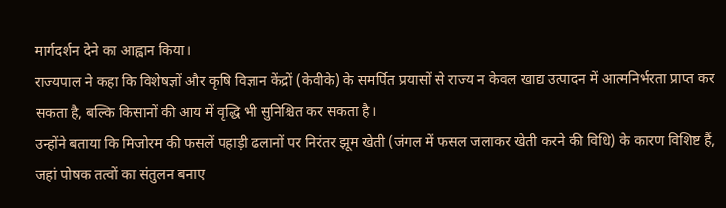मार्गदर्शन देने का आह्वान किया।
राज्यपाल ने कहा कि विशेषज्ञों और कृषि विज्ञान केंद्रों (केवीके) के समर्पित प्रयासों से राज्य न केवल खाद्य उत्पादन में आत्मनिर्भरता प्राप्त कर सकता है, बल्कि किसानों की आय में वृद्धि भी सुनिश्चित कर सकता है।
उन्होंने बताया कि मिजोरम की फसलें पहाड़ी ढलानों पर निरंतर झूम खेती (जंगल में फसल जलाकर खेती करने की विधि) के कारण विशिष्ट हैं, जहां पोषक तत्वों का संतुलन बनाए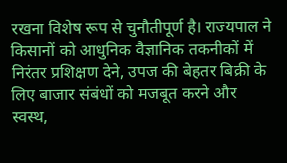रखना विशेष रूप से चुनौतीपूर्ण है। राज्यपाल ने किसानों को आधुनिक वैज्ञानिक तकनीकों में निरंतर प्रशिक्षण देने, उपज की बेहतर बिक्री के लिए बाजार संबंधों को मजबूत करने और स्वस्थ,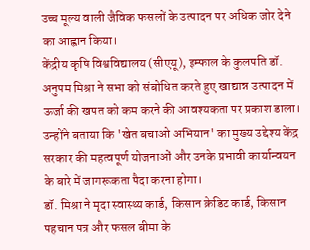उच्च मूल्य वाली जैविक फसलों के उत्पादन पर अधिक जोर देने का आह्वान किया।
केंद्रीय कृषि विश्वविद्यालय (सीएयू), इम्फाल के कुलपति डॉ. अनुपम मिश्रा ने सभा को संबोधित करते हुए खाद्यान्न उत्पादन में ऊर्जा की खपत को कम करने की आवश्यकता पर प्रकाश डाला। उन्होंने बताया कि 'खेत बचाओ अभियान' का मुख्य उद्देश्य केंद्र सरकार की महत्वपूर्ण योजनाओं और उनके प्रभावी कार्यान्वयन के बारे में जागरूकता पैदा करना होगा।
डॉ. मिश्रा ने मृदा स्वास्थ्य कार्ड, किसान क्रेडिट कार्ड, किसान पहचान पत्र और फसल बीमा के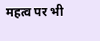महत्व पर भी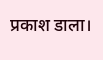प्रकाश डाला।